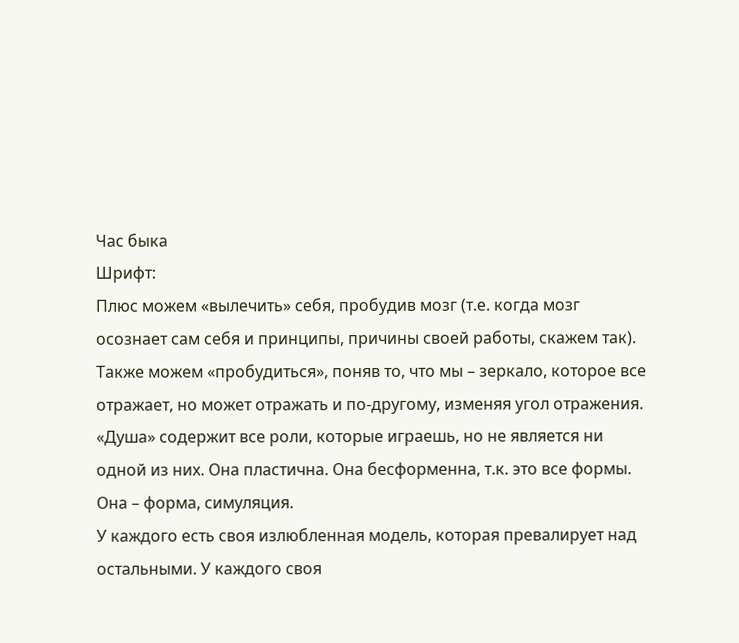Час быка
Шрифт:
Плюс можем «вылечить» себя, пробудив мозг (т.е. когда мозг осознает сам себя и принципы, причины своей работы, скажем так).
Также можем «пробудиться», поняв то, что мы – зеркало, которое все отражает, но может отражать и по-другому, изменяя угол отражения.
«Душа» содержит все роли, которые играешь, но не является ни одной из них. Она пластична. Она бесформенна, т.к. это все формы. Она – форма, симуляция.
У каждого есть своя излюбленная модель, которая превалирует над остальными. У каждого своя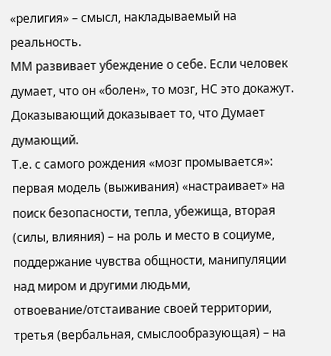«религия» – смысл, накладываемый на реальность.
ММ развивает убеждение о себе. Если человек думает, что он «болен», то мозг, НС это докажут. Доказывающий доказывает то, что Думает думающий.
Т.е. с самого рождения «мозг промывается»: первая модель (выживания) «настраивает» на поиск безопасности, тепла, убежища, вторая (силы, влияния) – на роль и место в социуме, поддержание чувства общности, манипуляции над миром и другими людьми, отвоевание/отстаивание своей территории, третья (вербальная, смыслообразующая) – на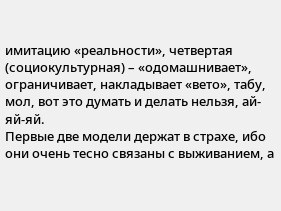имитацию «реальности», четвертая (социокультурная) – «одомашнивает», ограничивает, накладывает «вето», табу, мол, вот это думать и делать нельзя, ай-яй-яй.
Первые две модели держат в страхе, ибо они очень тесно связаны с выживанием, а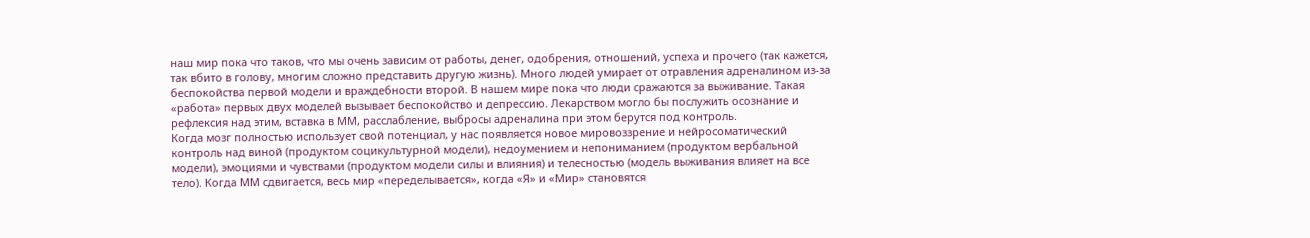наш мир пока что таков, что мы очень зависим от работы, денег, одобрения, отношений, успеха и прочего (так кажется, так вбито в голову, многим сложно представить другую жизнь). Много людей умирает от отравления адреналином из-за беспокойства первой модели и враждебности второй. В нашем мире пока что люди сражаются за выживание. Такая «работа» первых двух моделей вызывает беспокойство и депрессию. Лекарством могло бы послужить осознание и рефлексия над этим, вставка в ММ, расслабление, выбросы адреналина при этом берутся под контроль.
Когда мозг полностью использует свой потенциал, у нас появляется новое мировоззрение и нейросоматический контроль над виной (продуктом социкультурной модели), недоумением и непониманием (продуктом вербальной модели), эмоциями и чувствами (продуктом модели силы и влияния) и телесностью (модель выживания влияет на все тело). Когда ММ сдвигается, весь мир «переделывается», когда «Я» и «Мир» становятся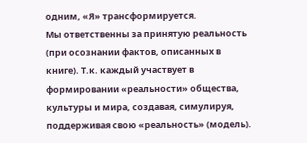одним, «Я» трансформируется.
Мы ответственны за принятую реальность (при осознании фактов, описанных в книге). Т.к. каждый участвует в формировании «реальности» общества, культуры и мира, создавая, симулируя, поддерживая свою «реальность» (модель).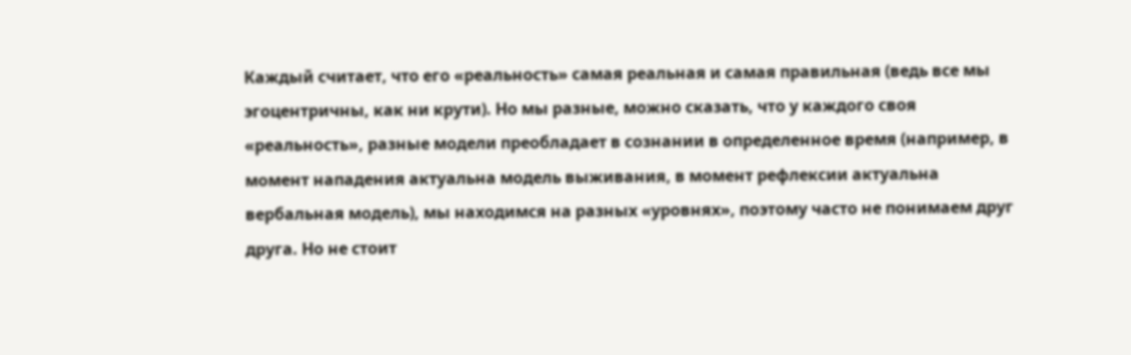Каждый считает, что его «реальность» самая реальная и самая правильная (ведь все мы эгоцентричны, как ни крути). Но мы разные, можно сказать, что у каждого своя «реальность», разные модели преобладает в сознании в определенное время (например, в момент нападения актуальна модель выживания, в момент рефлексии актуальна вербальная модель), мы находимся на разных «уровнях», поэтому часто не понимаем друг друга. Но не стоит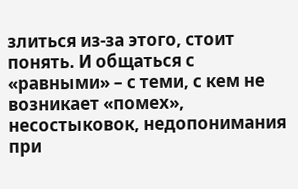злиться из-за этого, стоит понять. И общаться с «равными» – с теми, с кем не возникает «помех», несостыковок, недопонимания при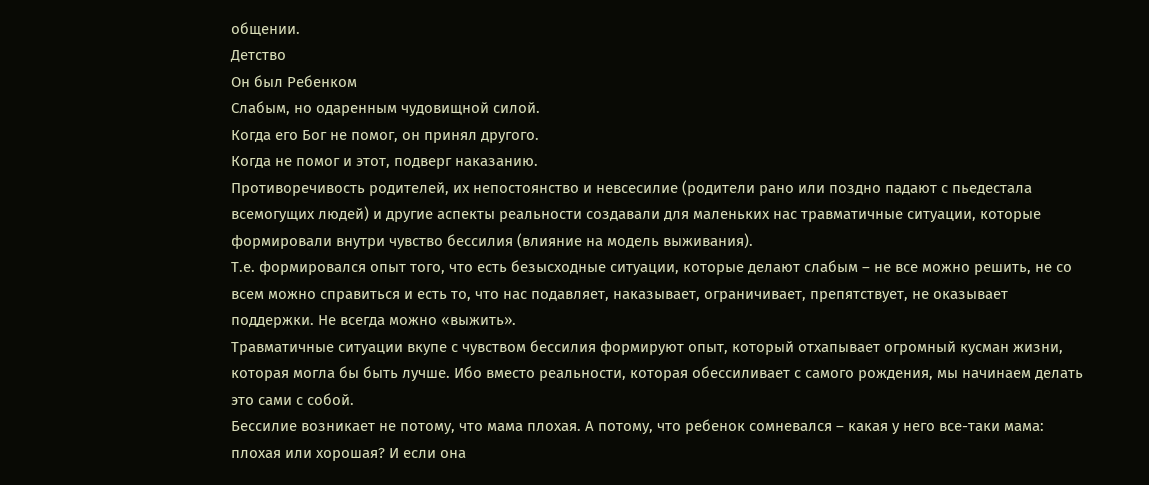общении.
Детство
Он был Ребенком
Слабым, но одаренным чудовищной силой.
Когда его Бог не помог, он принял другого.
Когда не помог и этот, подверг наказанию.
Противоречивость родителей, их непостоянство и невсесилие (родители рано или поздно падают с пьедестала всемогущих людей) и другие аспекты реальности создавали для маленьких нас травматичные ситуации, которые формировали внутри чувство бессилия (влияние на модель выживания).
Т.е. формировался опыт того, что есть безысходные ситуации, которые делают слабым – не все можно решить, не со всем можно справиться и есть то, что нас подавляет, наказывает, ограничивает, препятствует, не оказывает поддержки. Не всегда можно «выжить».
Травматичные ситуации вкупе с чувством бессилия формируют опыт, который отхапывает огромный кусман жизни, которая могла бы быть лучше. Ибо вместо реальности, которая обессиливает с самого рождения, мы начинаем делать это сами с собой.
Бессилие возникает не потому, что мама плохая. А потому, что ребенок сомневался – какая у него все-таки мама: плохая или хорошая? И если она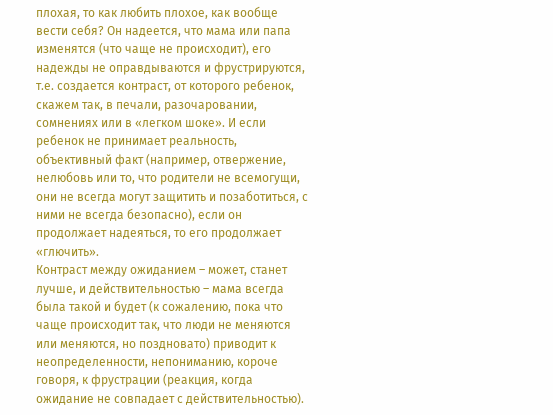плохая, то как любить плохое, как вообще вести себя? Он надеется, что мама или папа изменятся (что чаще не происходит), его надежды не оправдываются и фрустрируются, т.е. создается контраст, от которого ребенок, скажем так, в печали, разочаровании, сомнениях или в «легком шоке». И если ребенок не принимает реальность, объективный факт (например, отвержение, нелюбовь или то, что родители не всемогущи, они не всегда могут защитить и позаботиться, с ними не всегда безопасно), если он продолжает надеяться, то его продолжает «глючить».
Контраст между ожиданием – может, станет лучше, и действительностью – мама всегда была такой и будет (к сожалению, пока что чаще происходит так, что люди не меняются или меняются, но поздновато) приводит к неопределенности, непониманию, короче говоря, к фрустрации (реакция, когда ожидание не совпадает с действительностью).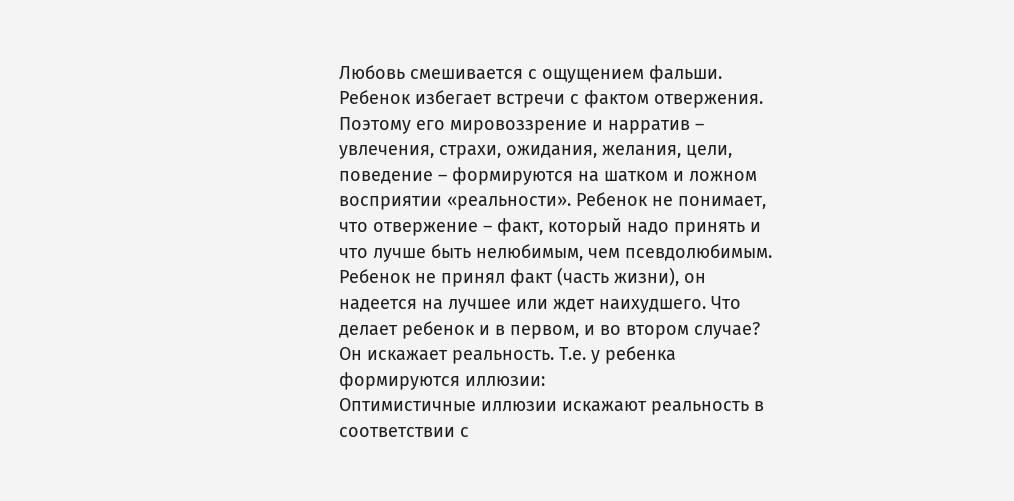Любовь смешивается с ощущением фальши. Ребенок избегает встречи с фактом отвержения. Поэтому его мировоззрение и нарратив – увлечения, страхи, ожидания, желания, цели, поведение – формируются на шатком и ложном восприятии «реальности». Ребенок не понимает, что отвержение – факт, который надо принять и что лучше быть нелюбимым, чем псевдолюбимым.
Ребенок не принял факт (часть жизни), он надеется на лучшее или ждет наихудшего. Что делает ребенок и в первом, и во втором случае? Он искажает реальность. Т.е. у ребенка формируются иллюзии:
Оптимистичные иллюзии искажают реальность в соответствии с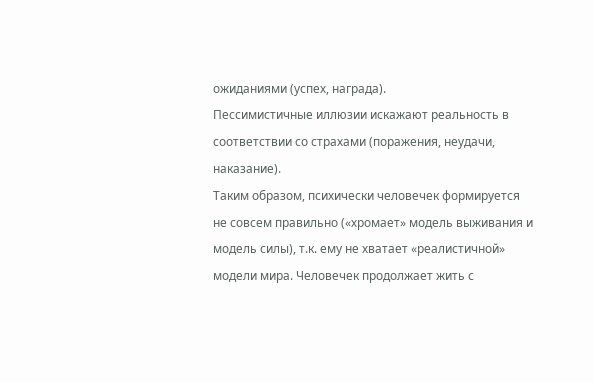ожиданиями (успех, награда).
Пессимистичные иллюзии искажают реальность в соответствии со страхами (поражения, неудачи, наказание).
Таким образом, психически человечек формируется не совсем правильно («хромает» модель выживания и модель силы), т.к. ему не хватает «реалистичной» модели мира. Человечек продолжает жить с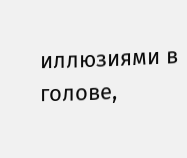иллюзиями в голове,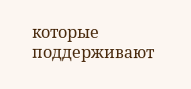которые поддерживают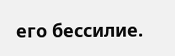его бессилие.